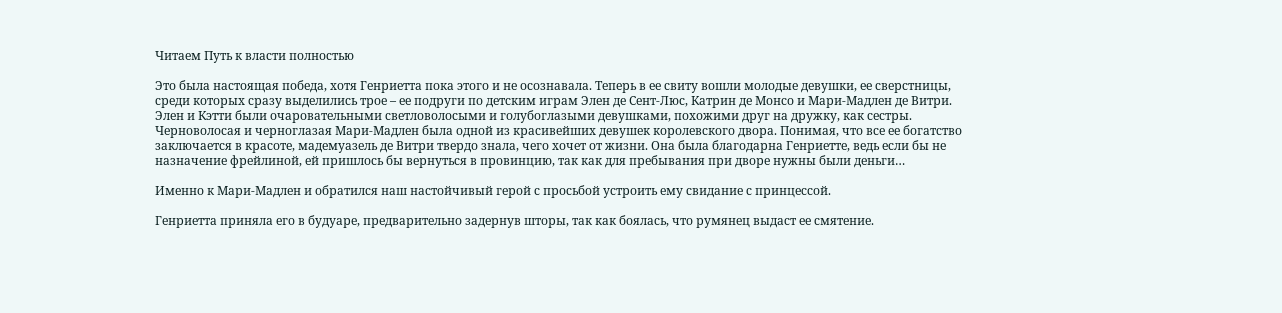Читаем Путь к власти полностью

Это была настоящая победа, хотя Генриетта пока этого и не осознавала. Теперь в ее свиту вошли молодые девушки, ее сверстницы, среди которых сразу выделились трое – ее подруги по детским играм Элен де Сент-Люс, Катрин де Монсо и Мари-Мадлен де Витри. Элен и Кэтти были очаровательными светловолосыми и голубоглазыми девушками, похожими друг на дружку, как сестры. Черноволосая и черноглазая Мари-Мадлен была одной из красивейших девушек королевского двора. Понимая, что все ее богатство заключается в красоте, мадемуазель де Витри твердо знала, чего хочет от жизни. Она была благодарна Генриетте, ведь если бы не назначение фрейлиной, ей пришлось бы вернуться в провинцию, так как для пребывания при дворе нужны были деньги…

Именно к Мари-Мадлен и обратился наш настойчивый герой с просьбой устроить ему свидание с принцессой.

Генриетта приняла его в будуаре, предварительно задернув шторы, так как боялась, что румянец выдаст ее смятение.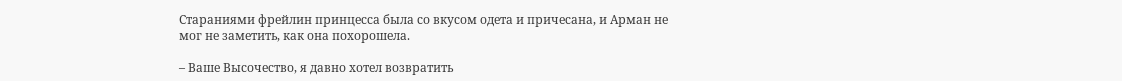Стараниями фрейлин принцесса была со вкусом одета и причесана, и Арман не мог не заметить, как она похорошела.

– Ваше Высочество, я давно хотел возвратить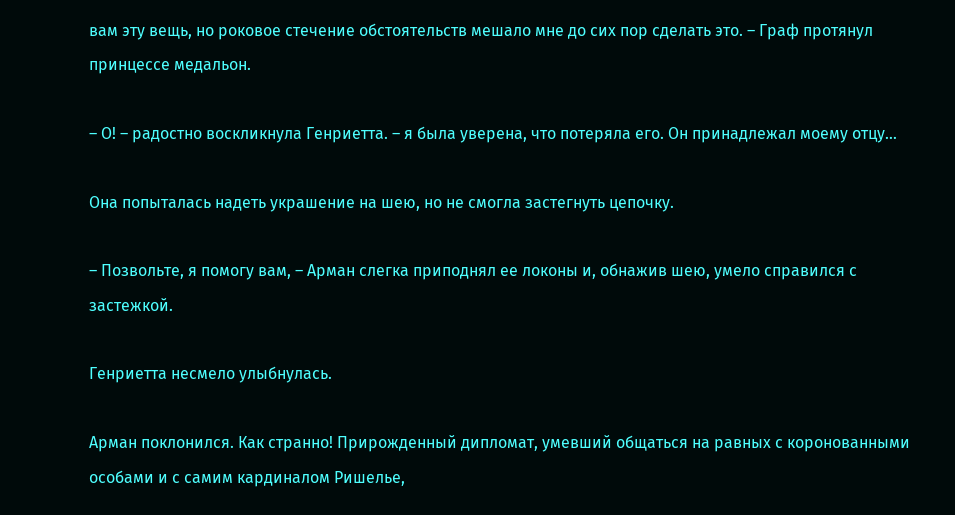вам эту вещь, но роковое стечение обстоятельств мешало мне до сих пор сделать это. – Граф протянул принцессе медальон.

– О! – радостно воскликнула Генриетта. – я была уверена, что потеряла его. Он принадлежал моему отцу…

Она попыталась надеть украшение на шею, но не смогла застегнуть цепочку.

– Позвольте, я помогу вам, – Арман слегка приподнял ее локоны и, обнажив шею, умело справился с застежкой.

Генриетта несмело улыбнулась.

Арман поклонился. Как странно! Прирожденный дипломат, умевший общаться на равных с коронованными особами и с самим кардиналом Ришелье,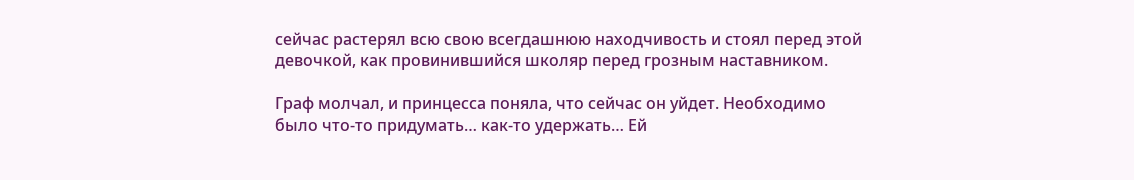сейчас растерял всю свою всегдашнюю находчивость и стоял перед этой девочкой, как провинившийся школяр перед грозным наставником.

Граф молчал, и принцесса поняла, что сейчас он уйдет. Необходимо было что-то придумать… как-то удержать… Ей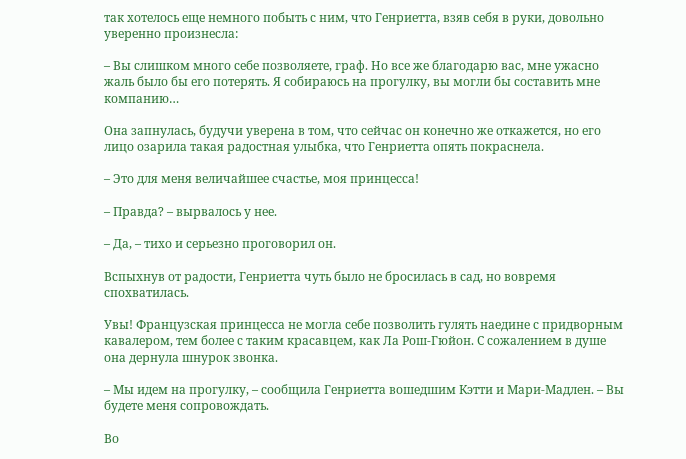так хотелось еще немного побыть с ним, что Генриетта, взяв себя в руки, довольно уверенно произнесла:

– Вы слишком много себе позволяете, граф. Но все же благодарю вас, мне ужасно жаль было бы его потерять. Я собираюсь на прогулку, вы могли бы составить мне компанию…

Она запнулась, будучи уверена в том, что сейчас он конечно же откажется, но его лицо озарила такая радостная улыбка, что Генриетта опять покраснела.

– Это для меня величайшее счастье, моя принцесса!

– Правда? – вырвалось у нее.

– Да, – тихо и серьезно проговорил он.

Вспыхнув от радости, Генриетта чуть было не бросилась в сад, но вовремя спохватилась.

Увы! Французская принцесса не могла себе позволить гулять наедине с придворным кавалером, тем более с таким красавцем, как Ла Рош-Гюйон. С сожалением в душе она дернула шнурок звонка.

– Мы идем на прогулку, – сообщила Генриетта вошедшим Кэтти и Мари-Мадлен. – Вы будете меня сопровождать.

Во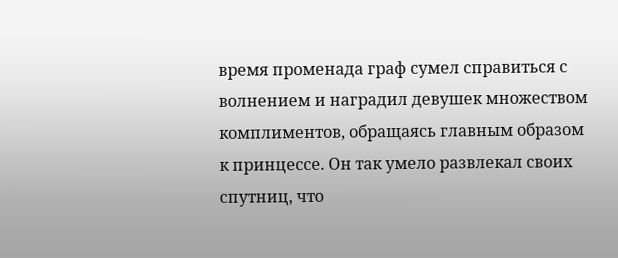время променада граф сумел справиться с волнением и наградил девушек множеством комплиментов, обращаясь главным образом к принцессе. Он так умело развлекал своих спутниц, что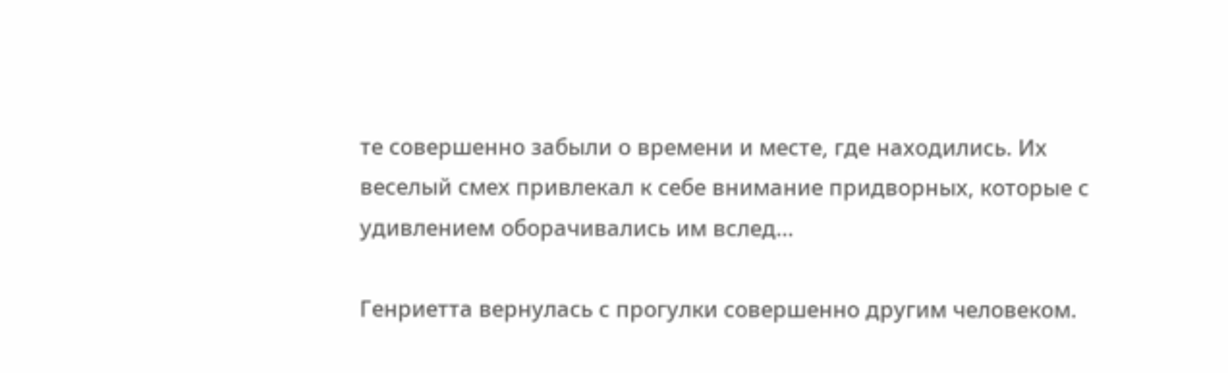те совершенно забыли о времени и месте, где находились. Их веселый смех привлекал к себе внимание придворных, которые с удивлением оборачивались им вслед…

Генриетта вернулась с прогулки совершенно другим человеком.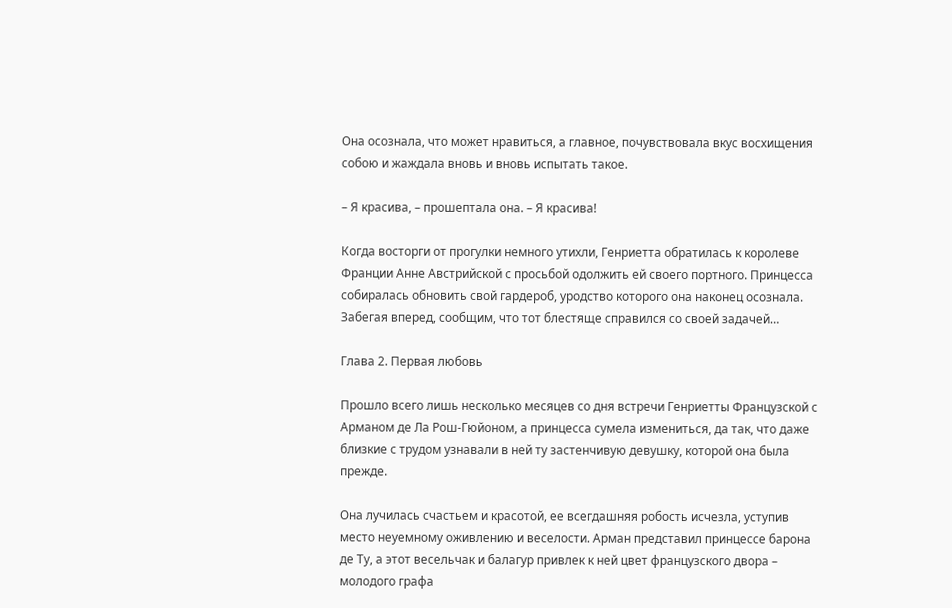Она осознала, что может нравиться, а главное, почувствовала вкус восхищения собою и жаждала вновь и вновь испытать такое.

– Я красива, – прошептала она. – Я красива!

Когда восторги от прогулки немного утихли, Генриетта обратилась к королеве Франции Анне Австрийской с просьбой одолжить ей своего портного. Принцесса собиралась обновить свой гардероб, уродство которого она наконец осознала. Забегая вперед, сообщим, что тот блестяще справился со своей задачей…

Глава 2. Первая любовь

Прошло всего лишь несколько месяцев со дня встречи Генриетты Французской с Арманом де Ла Рош-Гюйоном, а принцесса сумела измениться, да так, что даже близкие с трудом узнавали в ней ту застенчивую девушку, которой она была прежде.

Она лучилась счастьем и красотой, ее всегдашняя робость исчезла, уступив место неуемному оживлению и веселости. Арман представил принцессе барона де Ту, а этот весельчак и балагур привлек к ней цвет французского двора – молодого графа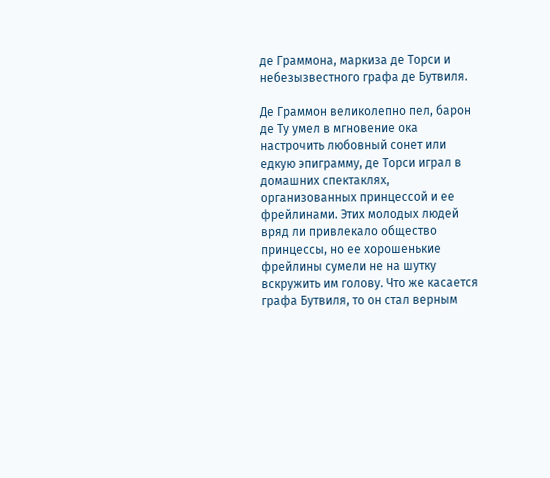де Граммона, маркиза де Торси и небезызвестного графа де Бутвиля.

Де Граммон великолепно пел, барон де Ту умел в мгновение ока настрочить любовный сонет или едкую эпиграмму, де Торси играл в домашних спектаклях, организованных принцессой и ее фрейлинами. Этих молодых людей вряд ли привлекало общество принцессы, но ее хорошенькие фрейлины сумели не на шутку вскружить им голову. Что же касается графа Бутвиля, то он стал верным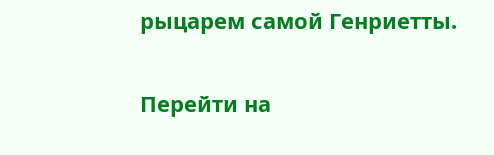рыцарем самой Генриетты.

Перейти на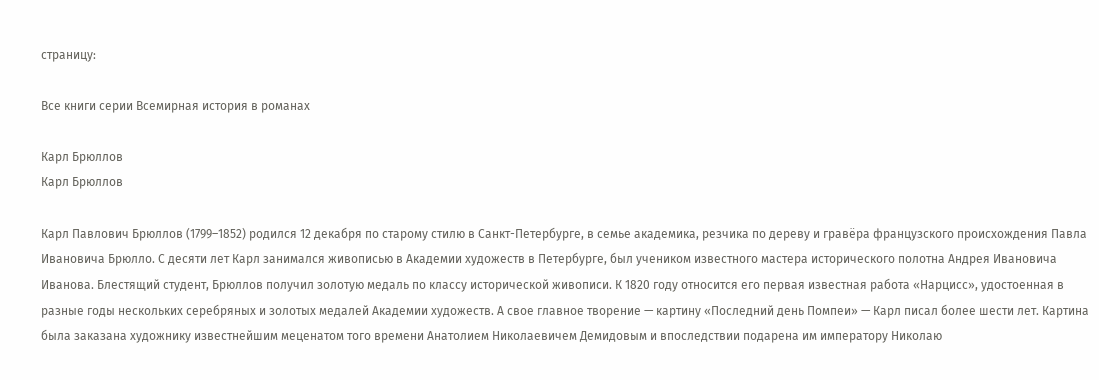страницу:

Все книги серии Всемирная история в романах

Карл Брюллов
Карл Брюллов

Карл Павлович Брюллов (1799–1852) родился 12 декабря по старому стилю в Санкт-Петербурге, в семье академика, резчика по дереву и гравёра французского происхождения Павла Ивановича Брюлло. С десяти лет Карл занимался живописью в Академии художеств в Петербурге, был учеником известного мастера исторического полотна Андрея Ивановича Иванова. Блестящий студент, Брюллов получил золотую медаль по классу исторической живописи. К 1820 году относится его первая известная работа «Нарцисс», удостоенная в разные годы нескольких серебряных и золотых медалей Академии художеств. А свое главное творение — картину «Последний день Помпеи» — Карл писал более шести лет. Картина была заказана художнику известнейшим меценатом того времени Анатолием Николаевичем Демидовым и впоследствии подарена им императору Николаю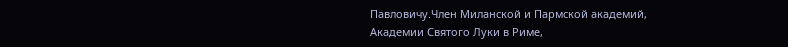Павловичу.Член Миланской и Пармской академий, Академии Святого Луки в Риме,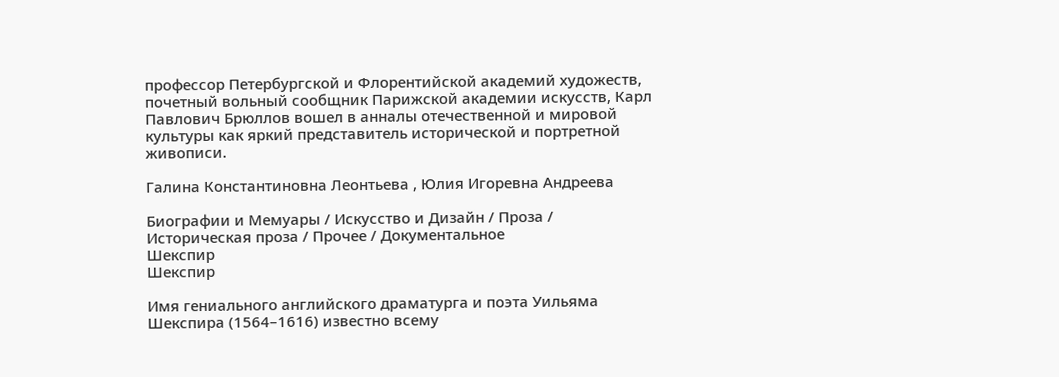профессор Петербургской и Флорентийской академий художеств, почетный вольный сообщник Парижской академии искусств, Карл Павлович Брюллов вошел в анналы отечественной и мировой культуры как яркий представитель исторической и портретной живописи.

Галина Константиновна Леонтьева , Юлия Игоревна Андреева

Биографии и Мемуары / Искусство и Дизайн / Проза / Историческая проза / Прочее / Документальное
Шекспир
Шекспир

Имя гениального английского драматурга и поэта Уильяма Шекспира (1564–1616) известно всему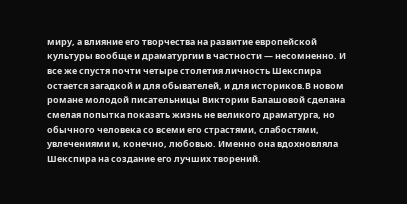миру, а влияние его творчества на развитие европейской культуры вообще и драматургии в частности — несомненно. И все же спустя почти четыре столетия личность Шекспира остается загадкой и для обывателей, и для историков.В новом романе молодой писательницы Виктории Балашовой сделана смелая попытка показать жизнь не великого драматурга, но обычного человека со всеми его страстями, слабостями, увлечениями и, конечно, любовью. Именно она вдохновляла Шекспира на создание его лучших творений.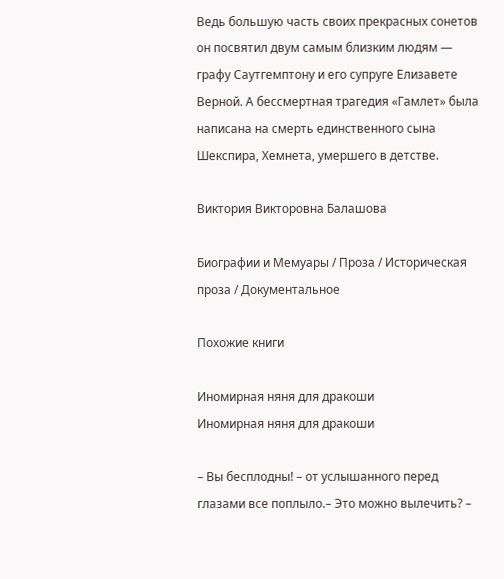Ведь большую часть своих прекрасных сонетов он посвятил двум самым близким людям — графу Саутгемптону и его супруге Елизавете Верной. А бессмертная трагедия «Гамлет» была написана на смерть единственного сына Шекспира, Хемнета, умершего в детстве.

Виктория Викторовна Балашова

Биографии и Мемуары / Проза / Историческая проза / Документальное

Похожие книги

Иномирная няня для дракоши
Иномирная няня для дракоши

– Вы бесплодны! – от услышанного перед глазами все поплыло.– Это можно вылечить? –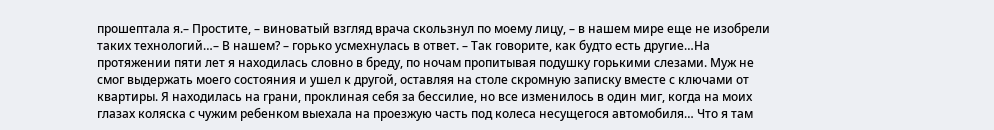прошептала я.– Простите, – виноватый взгляд врача скользнул по моему лицу, – в нашем мире еще не изобрели таких технологий…– В нашем? – горько усмехнулась в ответ. – Так говорите, как будто есть другие…На протяжении пяти лет я находилась словно в бреду, по ночам пропитывая подушку горькими слезами. Муж не смог выдержать моего состояния и ушел к другой, оставляя на столе скромную записку вместе с ключами от квартиры. Я находилась на грани, проклиная себя за бессилие, но все изменилось в один миг, когда на моих глазах коляска с чужим ребенком выехала на проезжую часть под колеса несущегося автомобиля… Что я там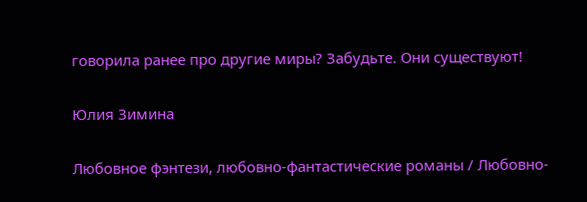говорила ранее про другие миры? Забудьте. Они существуют!

Юлия Зимина

Любовное фэнтези, любовно-фантастические романы / Любовно-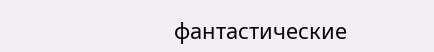фантастические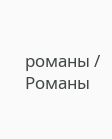романы / Романы